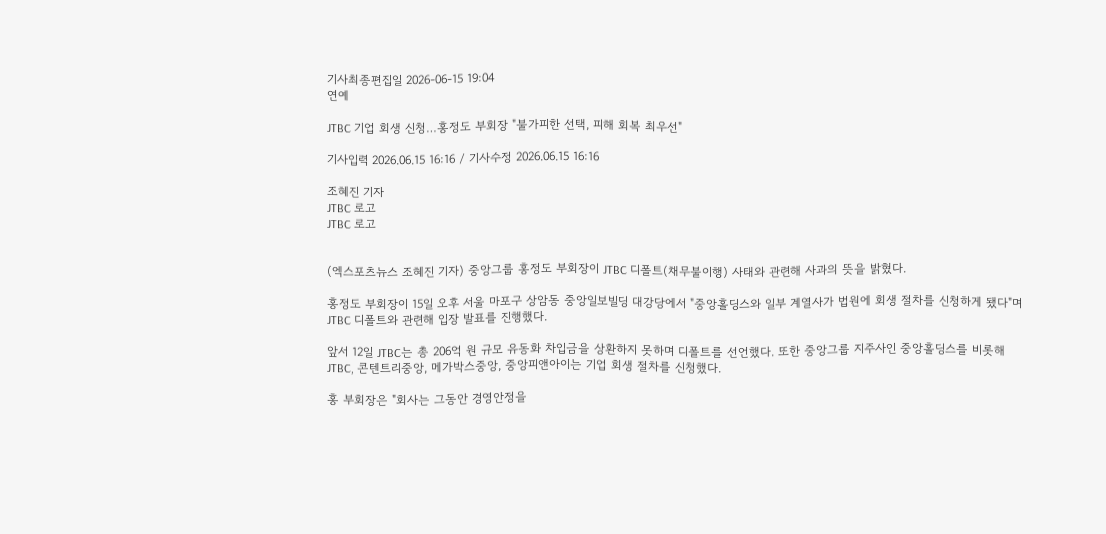기사최종편집일 2026-06-15 19:04
연예

JTBC 기업 회생 신청…홍정도 부회장 "불가피한 선택, 피해 회복 최우선"

기사입력 2026.06.15 16:16 / 기사수정 2026.06.15 16:16

조혜진 기자
JTBC 로고
JTBC 로고


(엑스포츠뉴스 조혜진 기자) 중앙그룹 홍정도 부회장이 JTBC 디폴트(채무불이행) 사태와 관련해 사과의 뜻을 밝혔다.

홍정도 부회장이 15일 오후 서울 마포구 상암동 중앙일보빌딩 대강당에서 "중앙홀딩스와 일부 계열사가 법원에 회생 절차를 신청하게 됐다"며 JTBC 디폴트와 관련해 입장 발표를 진행했다.

앞서 12일 JTBC는 총 206억 원 규모 유동화 차입금을 상환하지 못하며 디폴트를 선언했다. 또한 중앙그룹 지주사인 중앙홀딩스를 비롯해 JTBC, 콘텐트리중앙, 메가박스중앙, 중앙피앤아이는 기업 회생 절차를 신청했다.

홍 부회장은 "회사는 그동안 경영안정을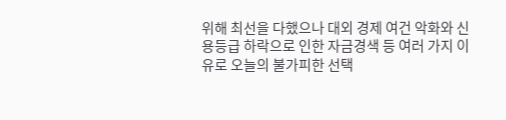위해 최선을 다했으나 대외 경제 여건 악화와 신용등급 하락으로 인한 자금경색 등 여러 가지 이유로 오늘의 불가피한 선택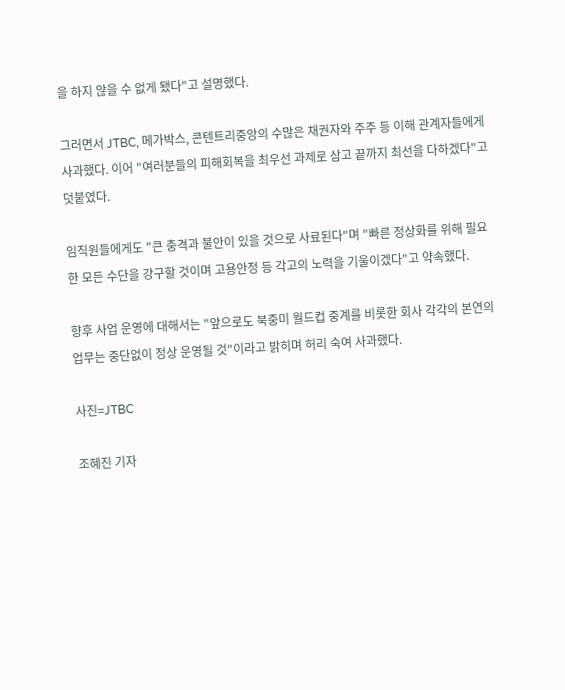을 하지 않을 수 없게 됐다"고 설명했다.

그러면서 JTBC, 메가박스, 콘텐트리중앙의 수많은 채권자와 주주 등 이해 관계자들에게 사과했다. 이어 "여러분들의 피해회복을 최우선 과제로 삼고 끝까지 최선을 다하겠다"고 덧붙였다.

임직원들에게도 "큰 충격과 불안이 있을 것으로 사료된다"며 "빠른 정상화를 위해 필요한 모든 수단을 강구할 것이며 고용안정 등 각고의 노력을 기울이겠다"고 약속했다.

향후 사업 운영에 대해서는 "앞으로도 북중미 월드컵 중계를 비롯한 회사 각각의 본연의 업무는 중단없이 정상 운영될 것"이라고 밝히며 허리 숙여 사과했다.

사진=JTBC

조혜진 기자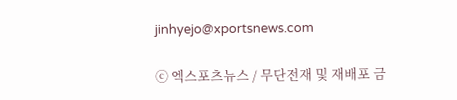jinhyejo@xportsnews.com

ⓒ 엑스포츠뉴스 / 무단전재 및 재배포 금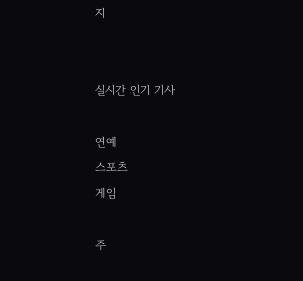지


실시간 인기 기사

연예
스포츠
게임

주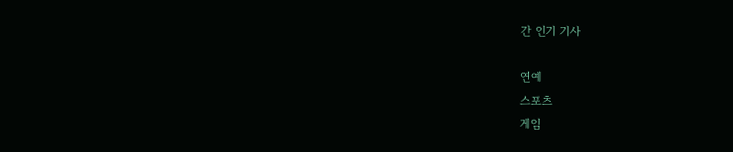간 인기 기사

연예
스포츠
게임